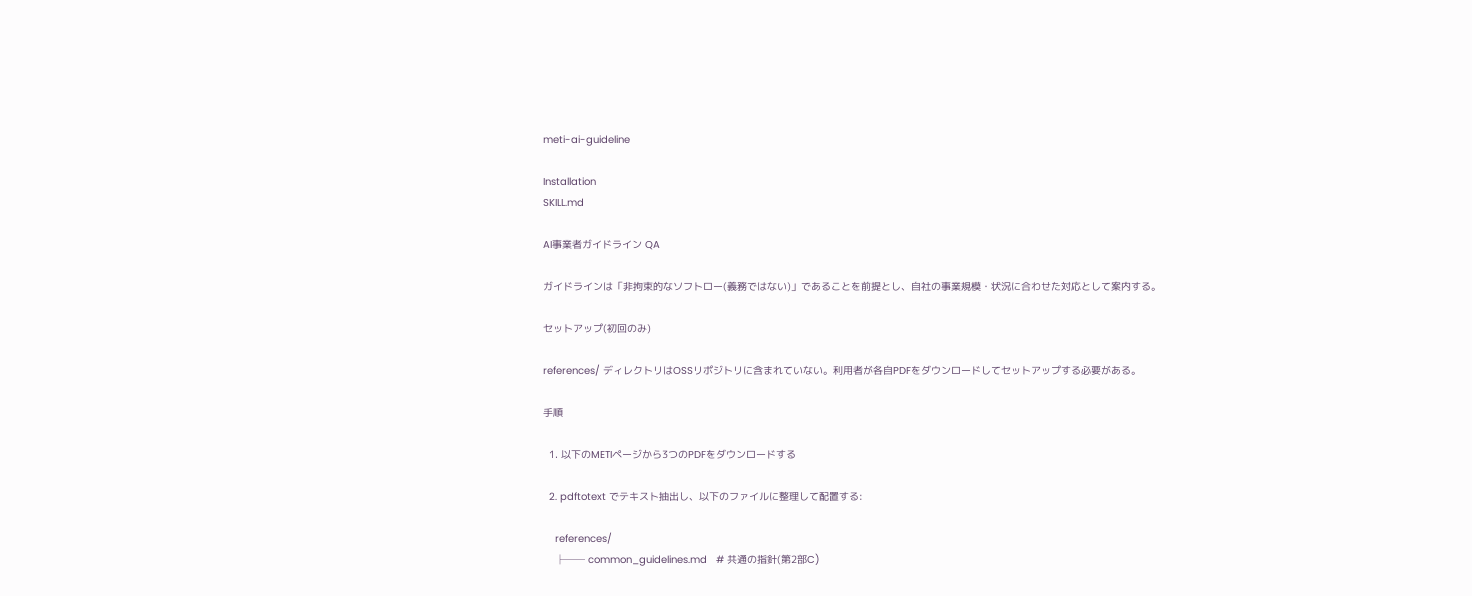meti-ai-guideline

Installation
SKILL.md

AI事業者ガイドライン QA

ガイドラインは「非拘束的なソフトロー(義務ではない)」であることを前提とし、自社の事業規模・状況に合わせた対応として案内する。

セットアップ(初回のみ)

references/ ディレクトリはOSSリポジトリに含まれていない。利用者が各自PDFをダウンロードしてセットアップする必要がある。

手順

  1. 以下のMETIページから3つのPDFをダウンロードする

  2. pdftotext でテキスト抽出し、以下のファイルに整理して配置する:

    references/
    ├── common_guidelines.md   # 共通の指針(第2部C)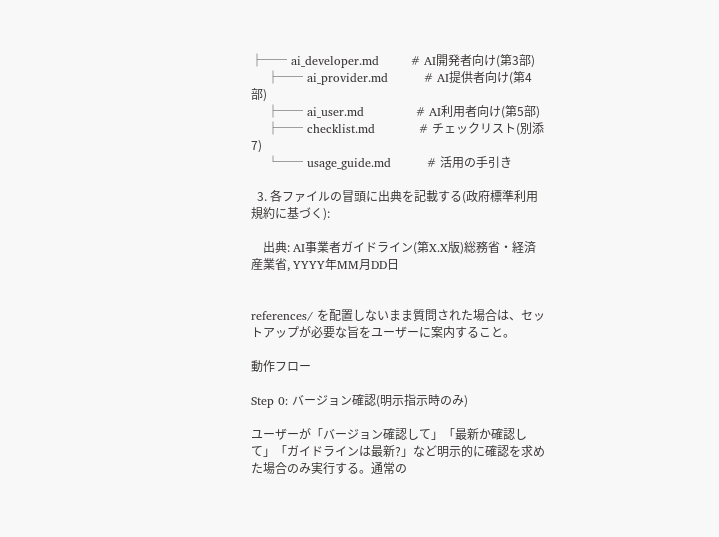├── ai_developer.md        # AI開発者向け(第3部)
    ├── ai_provider.md         # AI提供者向け(第4部)
    ├── ai_user.md             # AI利用者向け(第5部)
    ├── checklist.md           # チェックリスト(別添7)
    └── usage_guide.md         # 活用の手引き

  3. 各ファイルの冒頭に出典を記載する(政府標準利用規約に基づく):

    出典: AI事業者ガイドライン(第X.X版)総務省・経済産業省, YYYY年MM月DD日


references/ を配置しないまま質問された場合は、セットアップが必要な旨をユーザーに案内すること。

動作フロー

Step 0: バージョン確認(明示指示時のみ)

ユーザーが「バージョン確認して」「最新か確認して」「ガイドラインは最新?」など明示的に確認を求めた場合のみ実行する。通常の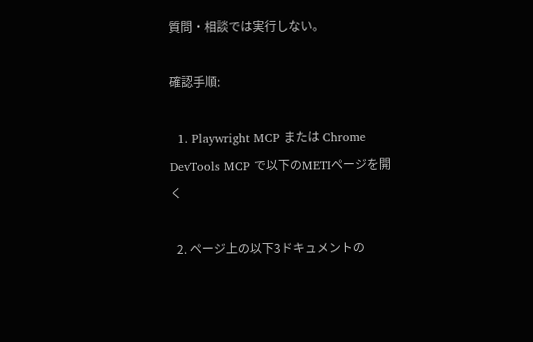質問・相談では実行しない。

確認手順:

  1. Playwright MCP または Chrome DevTools MCP で以下のMETIページを開く

  2. ページ上の以下3ドキュメントの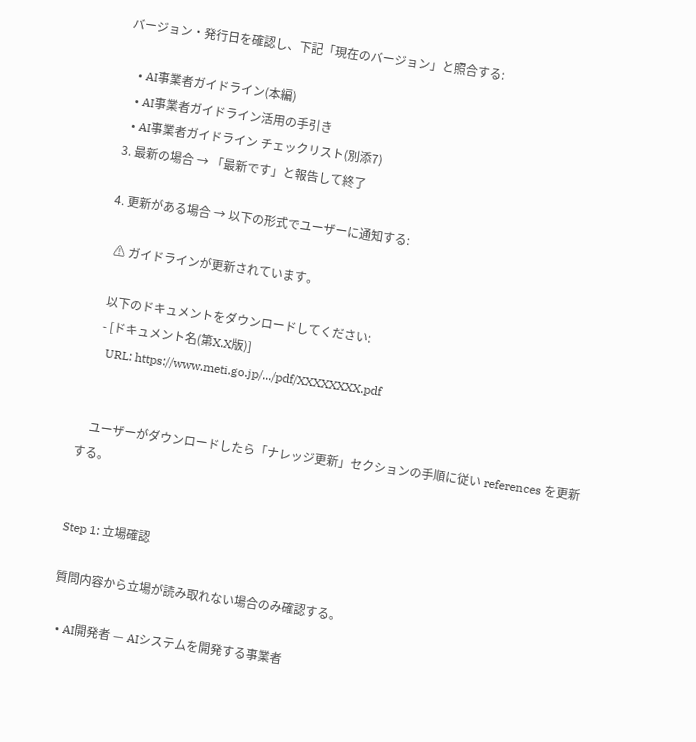バージョン・発行日を確認し、下記「現在のバージョン」と照合する:

    • AI事業者ガイドライン(本編)
    • AI事業者ガイドライン活用の手引き
    • AI事業者ガイドライン チェックリスト(別添7)
  3. 最新の場合 → 「最新です」と報告して終了

  4. 更新がある場合 → 以下の形式でユーザーに通知する:

    ⚠ ガイドラインが更新されています。

    以下のドキュメントをダウンロードしてください:
    - [ドキュメント名(第X.X版)]
      URL: https://www.meti.go.jp/.../pdf/XXXXXXXX.pdf


    ユーザーがダウンロードしたら「ナレッジ更新」セクションの手順に従い references を更新する。


Step 1: 立場確認

質問内容から立場が読み取れない場合のみ確認する。

  • AI開発者 — AIシステムを開発する事業者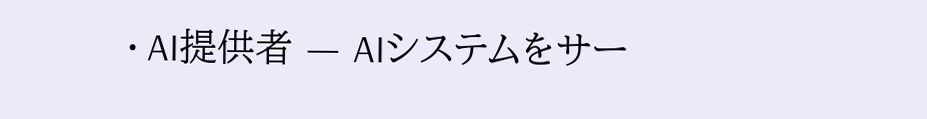• AI提供者 — AIシステムをサー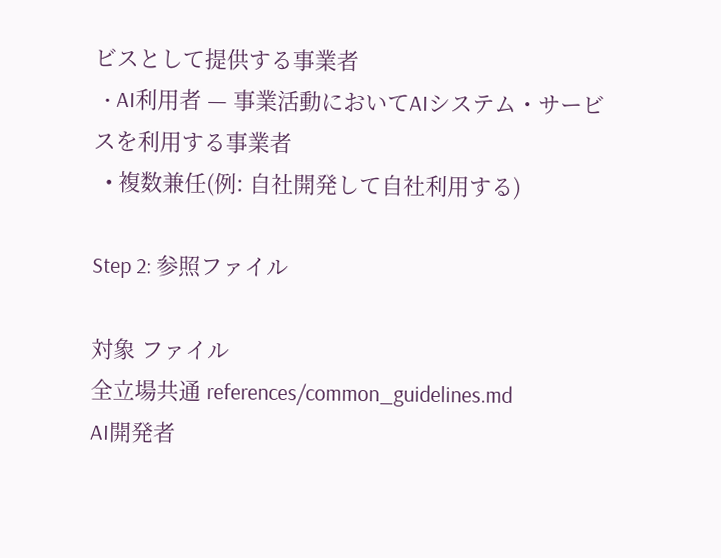ビスとして提供する事業者
  • AI利用者 — 事業活動においてAIシステム・サービスを利用する事業者
  • 複数兼任(例: 自社開発して自社利用する)

Step 2: 参照ファイル

対象 ファイル
全立場共通 references/common_guidelines.md
AI開発者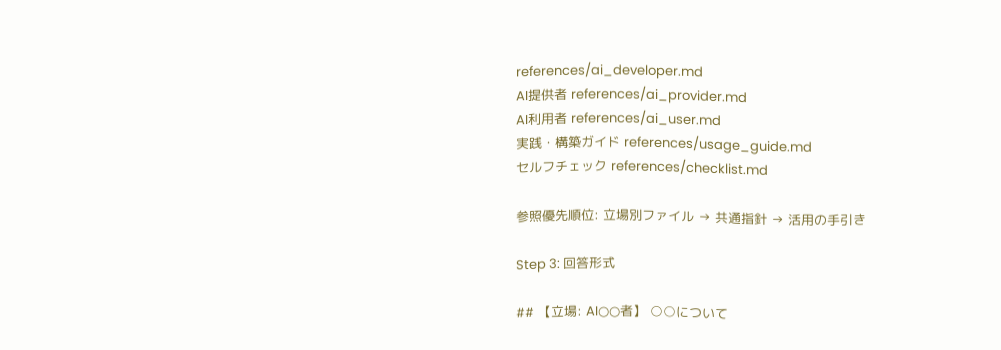references/ai_developer.md
AI提供者 references/ai_provider.md
AI利用者 references/ai_user.md
実践・構築ガイド references/usage_guide.md
セルフチェック references/checklist.md

参照優先順位: 立場別ファイル → 共通指針 → 活用の手引き

Step 3: 回答形式

## 【立場: AI○○者】 ○○について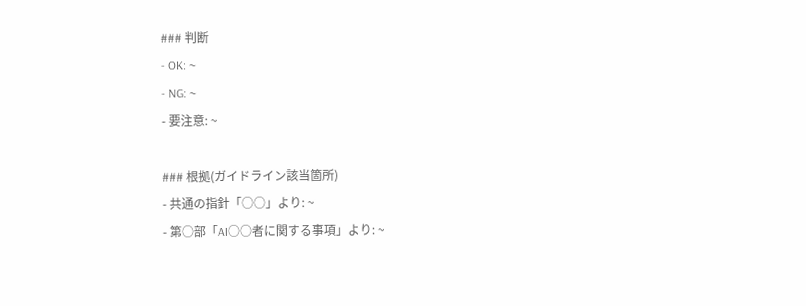### 判断
- OK: ~
- NG: ~
- 要注意: ~

### 根拠(ガイドライン該当箇所)
- 共通の指針「○○」より: ~
- 第○部「AI○○者に関する事項」より: ~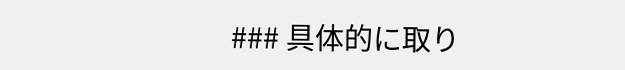### 具体的に取り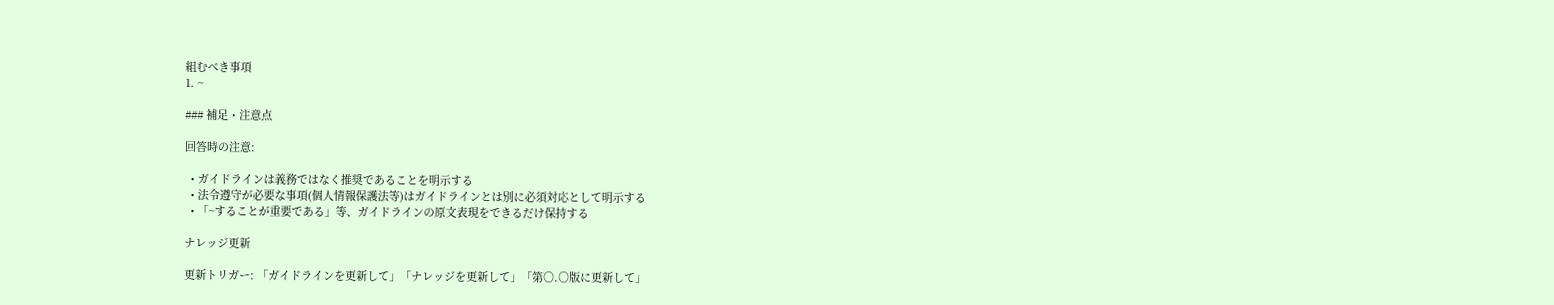組むべき事項
1. ~

### 補足・注意点

回答時の注意:

  • ガイドラインは義務ではなく推奨であることを明示する
  • 法令遵守が必要な事項(個人情報保護法等)はガイドラインとは別に必須対応として明示する
  • 「~することが重要である」等、ガイドラインの原文表現をできるだけ保持する

ナレッジ更新

更新トリガー: 「ガイドラインを更新して」「ナレッジを更新して」「第○.○版に更新して」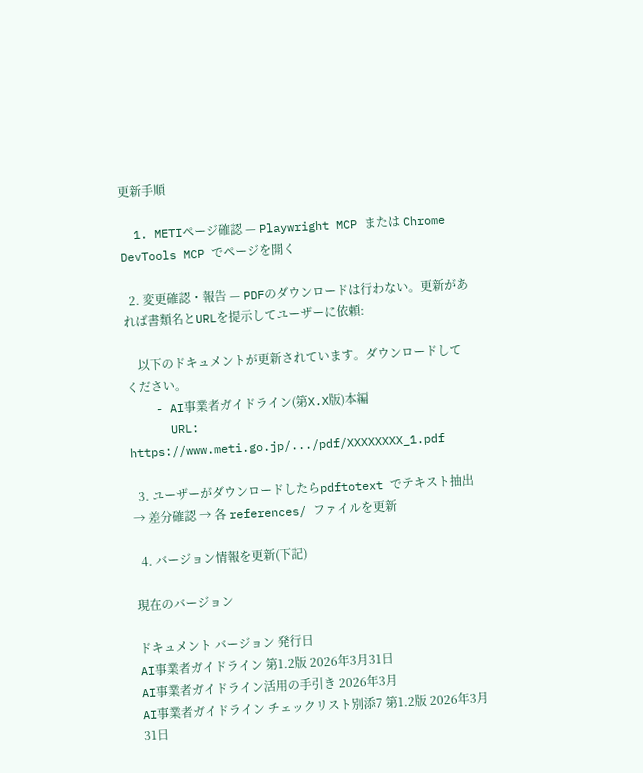更新手順

  1. METIページ確認 — Playwright MCP または Chrome DevTools MCP でページを開く

  2. 変更確認・報告 — PDFのダウンロードは行わない。更新があれば書類名とURLを提示してユーザーに依頼:

    以下のドキュメントが更新されています。ダウンロードしてください。
    - AI事業者ガイドライン(第X.X版)本編
      URL: https://www.meti.go.jp/.../pdf/XXXXXXXX_1.pdf

  3. ユーザーがダウンロードしたらpdftotext でテキスト抽出 → 差分確認 → 各 references/ ファイルを更新

  4. バージョン情報を更新(下記)

現在のバージョン

ドキュメント バージョン 発行日
AI事業者ガイドライン 第1.2版 2026年3月31日
AI事業者ガイドライン活用の手引き 2026年3月
AI事業者ガイドライン チェックリスト別添7 第1.2版 2026年3月31日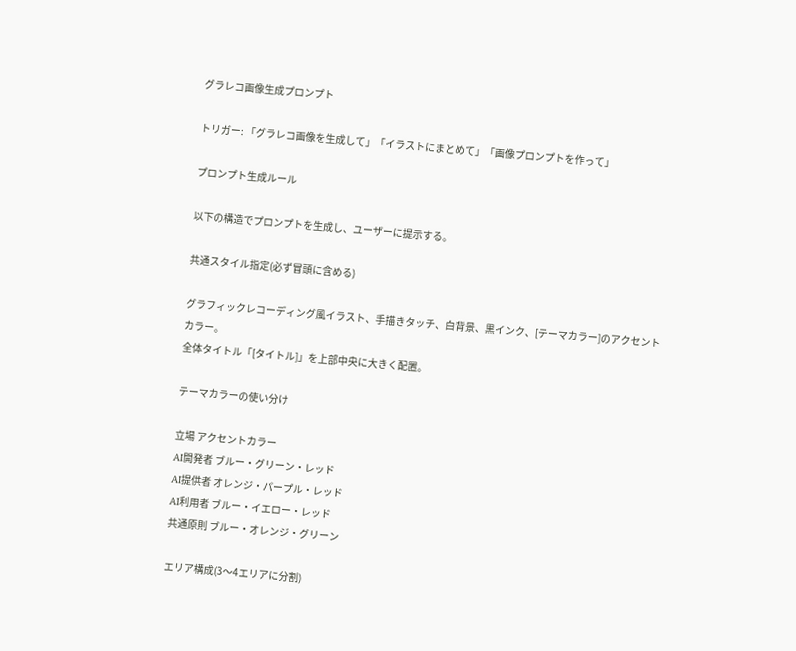グラレコ画像生成プロンプト

トリガー: 「グラレコ画像を生成して」「イラストにまとめて」「画像プロンプトを作って」

プロンプト生成ルール

以下の構造でプロンプトを生成し、ユーザーに提示する。

共通スタイル指定(必ず冒頭に含める)

グラフィックレコーディング風イラスト、手描きタッチ、白背景、黒インク、[テーマカラー]のアクセントカラー。
全体タイトル「[タイトル]」を上部中央に大きく配置。

テーマカラーの使い分け

立場 アクセントカラー
AI開発者 ブルー・グリーン・レッド
AI提供者 オレンジ・パープル・レッド
AI利用者 ブルー・イエロー・レッド
共通原則 ブルー・オレンジ・グリーン

エリア構成(3〜4エリアに分割)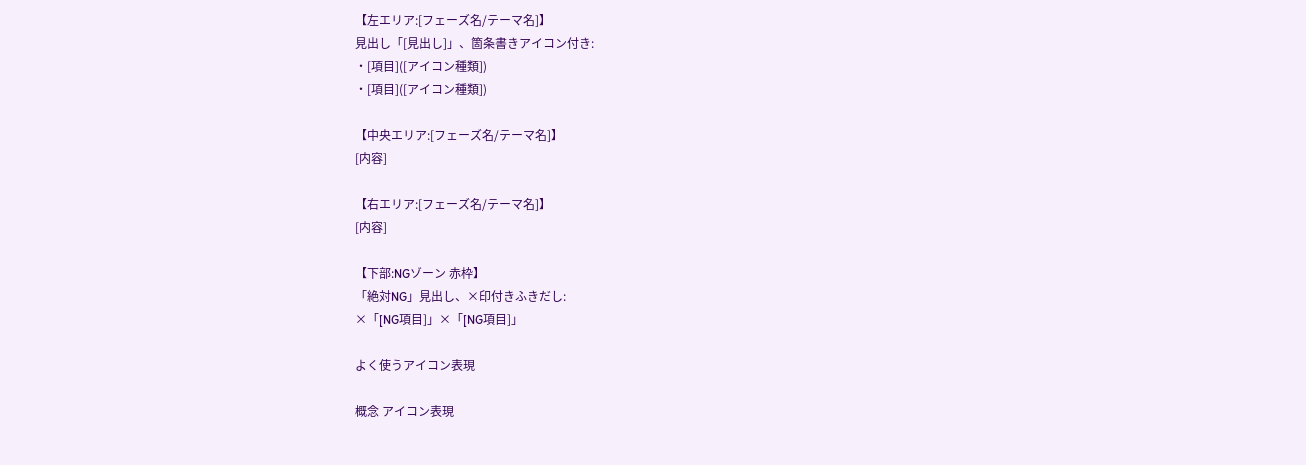【左エリア:[フェーズ名/テーマ名]】
見出し「[見出し]」、箇条書きアイコン付き:
・[項目]([アイコン種類])
・[項目]([アイコン種類])

【中央エリア:[フェーズ名/テーマ名]】
[内容]

【右エリア:[フェーズ名/テーマ名]】
[内容]

【下部:NGゾーン 赤枠】
「絶対NG」見出し、×印付きふきだし:
×「[NG項目]」×「[NG項目]」

よく使うアイコン表現

概念 アイコン表現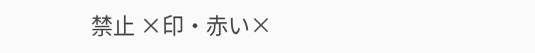禁止 ×印・赤い×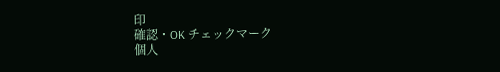印
確認・OK チェックマーク
個人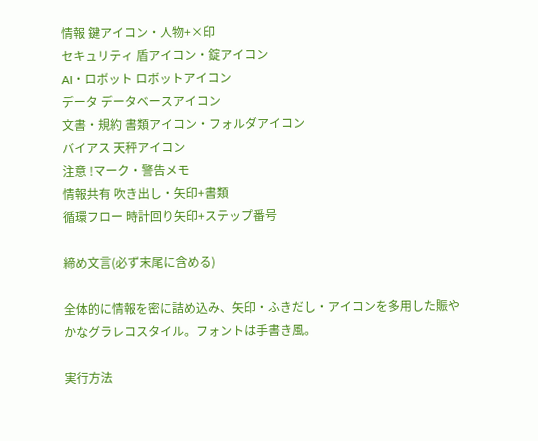情報 鍵アイコン・人物+×印
セキュリティ 盾アイコン・錠アイコン
AI・ロボット ロボットアイコン
データ データベースアイコン
文書・規約 書類アイコン・フォルダアイコン
バイアス 天秤アイコン
注意 !マーク・警告メモ
情報共有 吹き出し・矢印+書類
循環フロー 時計回り矢印+ステップ番号

締め文言(必ず末尾に含める)

全体的に情報を密に詰め込み、矢印・ふきだし・アイコンを多用した賑やかなグラレコスタイル。フォントは手書き風。

実行方法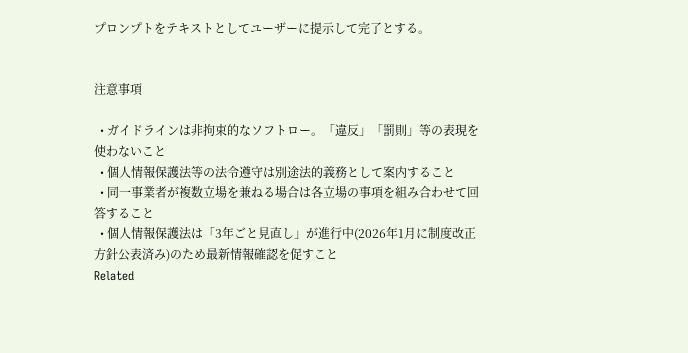プロンプトをテキストとしてユーザーに提示して完了とする。


注意事項

  • ガイドラインは非拘束的なソフトロー。「違反」「罰則」等の表現を使わないこと
  • 個人情報保護法等の法令遵守は別途法的義務として案内すること
  • 同一事業者が複数立場を兼ねる場合は各立場の事項を組み合わせて回答すること
  • 個人情報保護法は「3年ごと見直し」が進行中(2026年1月に制度改正方針公表済み)のため最新情報確認を促すこと
Related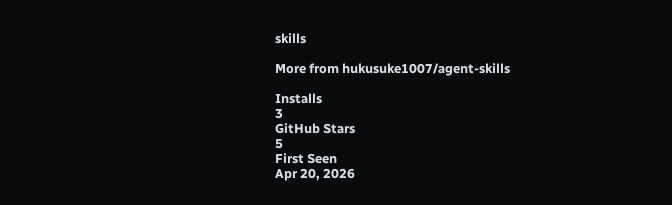skills

More from hukusuke1007/agent-skills

Installs
3
GitHub Stars
5
First Seen
Apr 20, 2026